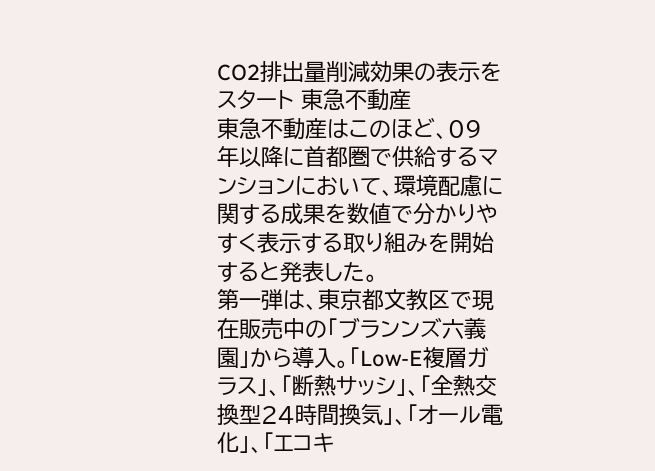CO2排出量削減効果の表示をスタート 東急不動産
東急不動産はこのほど、09年以降に首都圏で供給するマンションにおいて、環境配慮に関する成果を数値で分かりやすく表示する取り組みを開始すると発表した。
第一弾は、東京都文教区で現在販売中の「ブランンズ六義園」から導入。「Low-E複層ガラス」、「断熱サッシ」、「全熱交換型24時間換気」、「オール電化」、「エコキ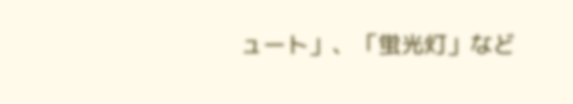ュート」、「蛍光灯」など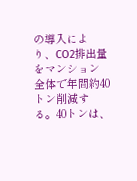の導入により、CO2排出量をマンション全体で年間約40トン削減する。40トンは、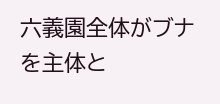六義園全体がブナを主体と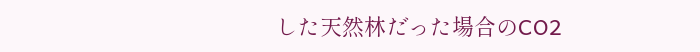した天然林だった場合のCO2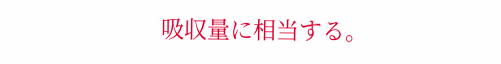吸収量に相当する。